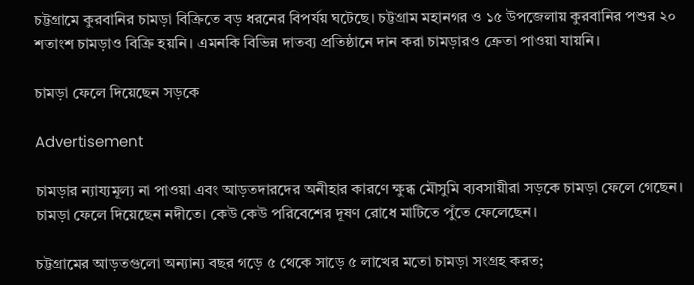চট্টগ্রামে কুরবানির চামড়া বিক্রিতে বড় ধরনের বিপর্যয় ঘটেছে। চট্টগ্রাম মহানগর ও ১৫ উপজেলায় কুরবানির পশুর ২০ শতাংশ চামড়াও বিক্রি হয়নি। এমনকি বিভিন্ন দাতব্য প্রতিষ্ঠানে দান করা চামড়ারও ক্রেতা পাওয়া যায়নি।

চামড়া ফেলে দিয়েছেন সড়কে

Advertisement

চামড়ার ন্যায্যমূল্য না পাওয়া এবং আড়তদারদের অনীহার কারণে ক্ষুব্ধ মৌসুমি ব্যবসায়ীরা সড়কে চামড়া ফেলে গেছেন। চামড়া ফেলে দিয়েছেন নদীতে। কেউ কেউ পরিবেশের দূষণ রোধে মাটিতে পুঁতে ফেলেছেন।

চট্টগ্রামের আড়তগুলো অন্যান্য বছর গড়ে ৫ থেকে সাড়ে ৫ লাখের মতো চামড়া সংগ্রহ করত;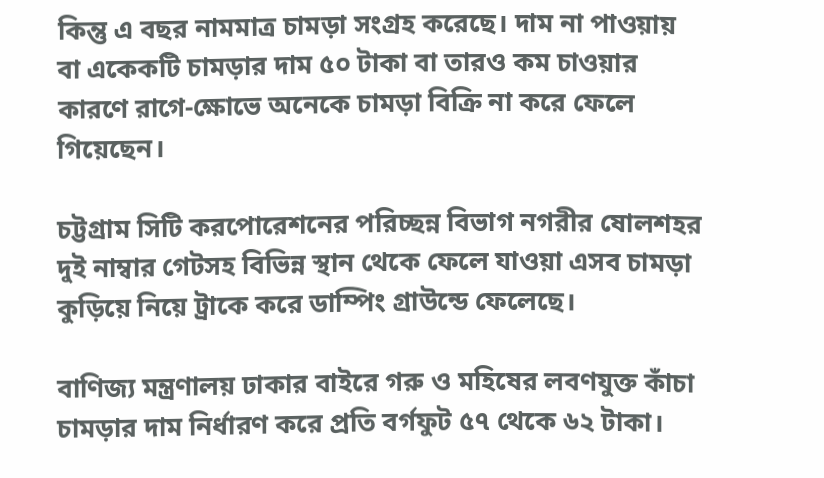কিন্তু এ বছর নামমাত্র চামড়া সংগ্রহ করেছে। দাম না পাওয়ায় বা একেকটি চামড়ার দাম ৫০ টাকা বা তারও কম চাওয়ার কারণে রাগে-ক্ষোভে অনেকে চামড়া বিক্রি না করে ফেলে গিয়েছেন।

চট্টগ্রাম সিটি করপোরেশনের পরিচ্ছন্ন বিভাগ নগরীর ষোলশহর দুই নাম্বার গেটসহ বিভিন্ন স্থান থেকে ফেলে যাওয়া এসব চামড়া কুড়িয়ে নিয়ে ট্রাকে করে ডাম্পিং গ্রাউন্ডে ফেলেছে।

বাণিজ্য মন্ত্রণালয় ঢাকার বাইরে গরু ও মহিষের লবণযুক্ত কাঁচা চামড়ার দাম নির্ধারণ করে প্রতি বর্গফুট ৫৭ থেকে ৬২ টাকা।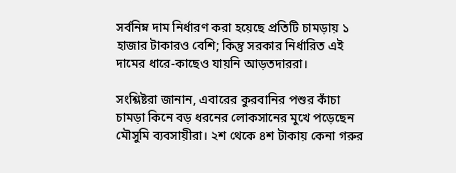সর্বনিম্ন দাম নির্ধারণ করা হয়েছে প্রতিটি চামড়ায় ১ হাজার টাকারও বেশি; কিন্তু সরকার নির্ধারিত এই দামের ধারে-কাছেও যায়নি আড়তদাররা।

সংশ্লিষ্টরা জানান, এবারের কুরবানির পশুর কাঁচা চামড়া কিনে বড় ধরনের লোকসানের মুখে পড়েছেন মৌসুমি ব্যবসায়ীরা। ২শ থেকে ৪শ টাকায় কেনা গরুর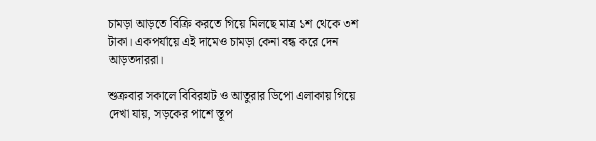চামড়া আড়তে বিক্রি করতে গিয়ে মিলছে মাত্র ১শ থেকে ৩শ টাকা। একপর্যায়ে এই দামেও চামড়া কেনা বন্ধ করে দেন আড়তদাররা।

শুক্রবার সকালে বিবিরহাট ও আতুরার ডিপো এলাকায় গিয়ে দেখা যায়, সড়কের পাশে স্তূপ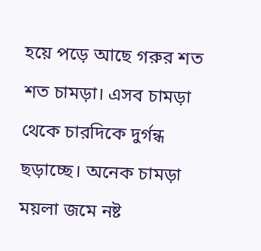হয়ে পড়ে আছে গরুর শত শত চামড়া। এসব চামড়া থেকে চারদিকে দুর্গন্ধ ছড়াচ্ছে। অনেক চামড়া ময়লা জমে নষ্ট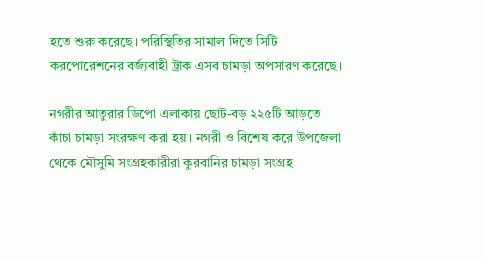হতে শুরু করেছে। পরিস্থিতির সামাল দিতে সিটি করপোরেশনের বর্জ্যবাহী ট্রাক এসব চামড়া অপসারণ করেছে।

নগরীর আতুরার ডিপো এলাকায় ছোট-বড় ২২৫টি আড়তে কাঁচা চামড়া সংরক্ষণ করা হয়। নগরী ও বিশেষ করে উপজেলা থেকে মৌসুমি সংগ্রহকারীরা কুরবানির চামড়া সংগ্রহ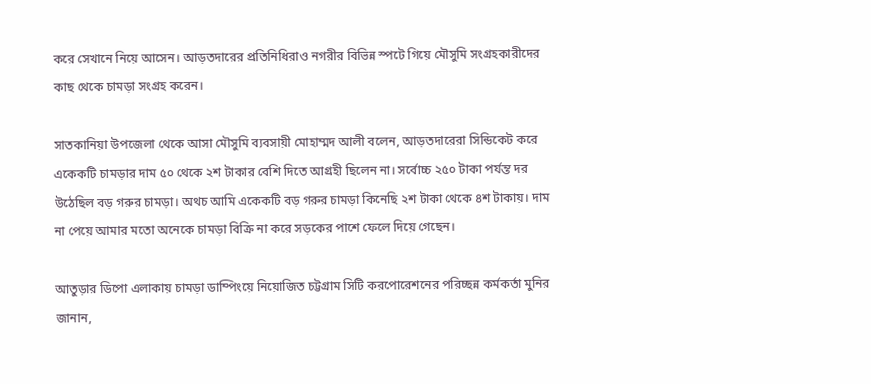করে সেখানে নিয়ে আসেন। আড়তদারের প্রতিনিধিরাও নগরীর বিভিন্ন স্পটে গিয়ে মৌসুমি সংগ্রহকারীদের কাছ থেকে চামড়া সংগ্রহ করেন।

সাতকানিয়া উপজেলা থেকে আসা মৌসুমি ব্যবসায়ী মোহাম্মদ আলী বলেন, আড়তদারেরা সিন্ডিকেট করে একেকটি চামড়ার দাম ৫০ থেকে ২শ টাকার বেশি দিতে আগ্রহী ছিলেন না। সর্বোচ্চ ২৫০ টাকা পর্যন্ত দর উঠেছিল বড় গরুর চামড়া। অথচ আমি একেকটি বড় গরুর চামড়া কিনেছি ২শ টাকা থেকে ৪শ টাকায়। দাম না পেয়ে আমার মতো অনেকে চামড়া বিক্রি না করে সড়কের পাশে ফেলে দিয়ে গেছেন।

আতুড়ার ডিপো এলাকায় চামড়া ডাম্পিংয়ে নিয়োজিত চট্টগ্রাম সিটি করপোরেশনের পরিচ্ছন্ন কর্মকর্তা মুনির জানান,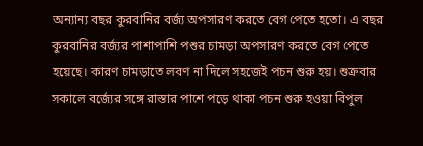অন্যান্য বছর কুরবানির বর্জ্য অপসারণ করতে বেগ পেতে হতো। এ বছর কুরবানির বর্জ্যর পাশাপাশি পশুর চামড়া অপসারণ করতে বেগ পেতে হয়েছে। কারণ চামড়াতে লবণ না দিলে সহজেই পচন শুরু হয়। শুক্রবার সকালে বর্জ্যের সঙ্গে রাস্তার পাশে পড়ে থাকা পচন শুরু হওয়া বিপুল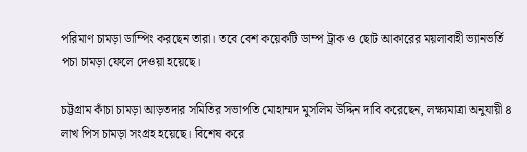পরিমাণ চামড়া ডাম্পিং করছেন তারা। তবে বেশ কয়েকটি ডাম্প ট্রাক ও ছোট আকারের ময়লাবাহী ভ্যানভর্তি পচা চামড়া ফেলে দেওয়া হয়েছে।

চট্টগ্রাম কাঁচা চামড়া আড়তদার সমিতির সভাপতি মোহাম্মদ মুসলিম উদ্দিন দাবি করেছেন, লক্ষ্যমাত্রা অনুযায়ী ৪ লাখ পিস চামড়া সংগ্রহ হয়েছে। বিশেষ করে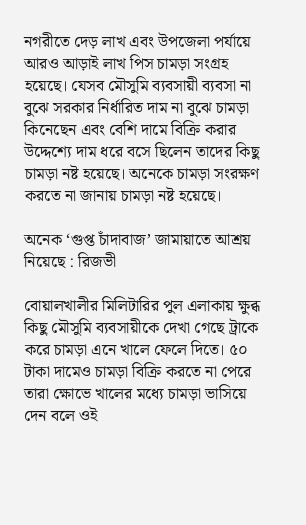নগরীতে দেড় লাখ এবং উপজেলা পর্যায়ে আরও আড়াই লাখ পিস চামড়া সংগ্রহ হয়েছে। যেসব মৌসুমি ব্যবসায়ী ব্যবসা না বুঝে সরকার নির্ধারিত দাম না বুঝে চামড়া কিনেছেন এবং বেশি দামে বিক্রি করার উদ্দেশ্যে দাম ধরে বসে ছিলেন তাদের কিছু চামড়া নষ্ট হয়েছে। অনেকে চামড়া সংরক্ষণ করতে না জানায় চামড়া নষ্ট হয়েছে।

অনেক ‘গুপ্ত চাঁদাবাজ’ জামায়াতে আশ্রয় নিয়েছে : রিজভী

বোয়ালখালীর মিলিটারির পুল এলাকায় ক্ষুব্ধ কিছু মৌসুমি ব্যবসায়ীকে দেখা গেছে ট্রাকে করে চামড়া এনে খালে ফেলে দিতে। ৫০ টাকা দামেও চামড়া বিক্রি করতে না পেরে তারা ক্ষোভে খালের মধ্যে চামড়া ভাসিয়ে দেন বলে ওই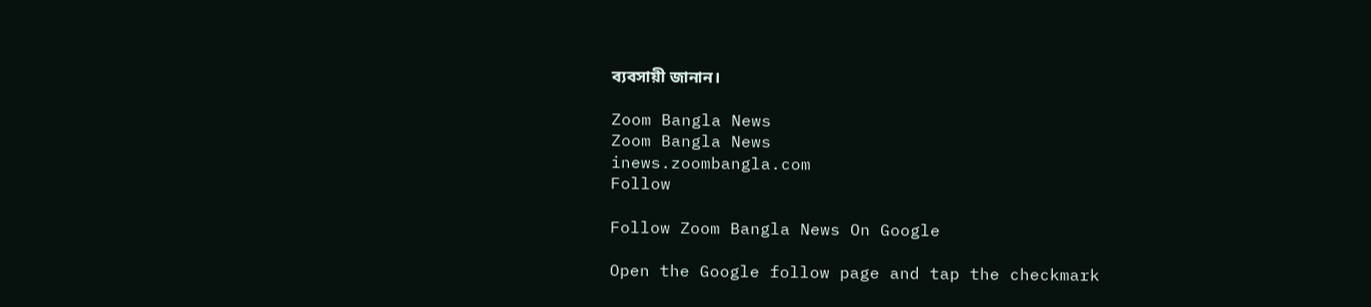ব্যবসায়ী জানান।

Zoom Bangla News
Zoom Bangla News
inews.zoombangla.com
Follow

Follow Zoom Bangla News On Google

Open the Google follow page and tap the checkmark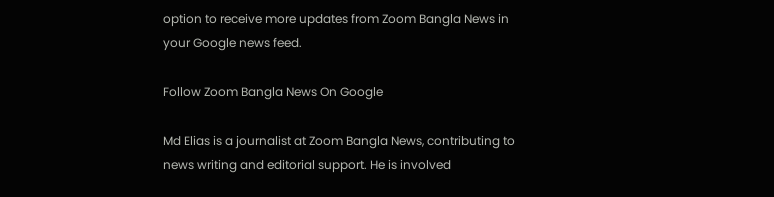option to receive more updates from Zoom Bangla News in your Google news feed.

Follow Zoom Bangla News On Google

Md Elias is a journalist at Zoom Bangla News, contributing to news writing and editorial support. He is involved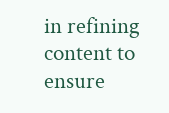in refining content to ensure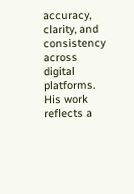accuracy, clarity, and consistency across digital platforms. His work reflects a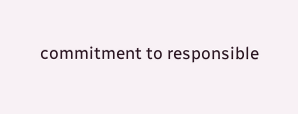commitment to responsible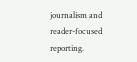journalism and reader-focused reporting.